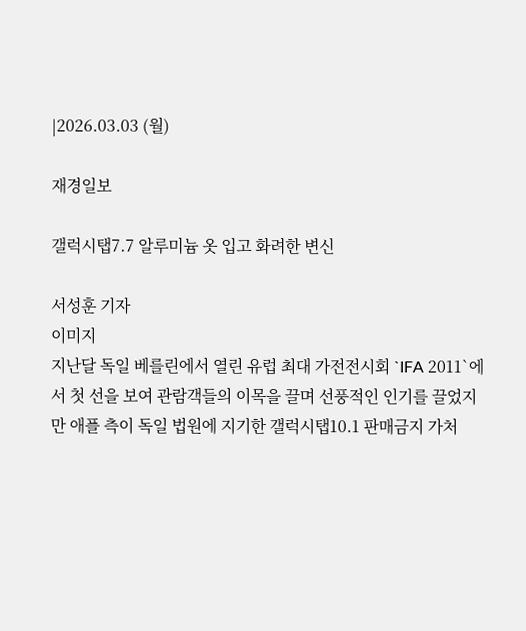|2026.03.03 (월)

재경일보

갤럭시탭7.7 알루미늄 옷 입고 화려한 변신

서성훈 기자
이미지
지난달 독일 베를린에서 열린 유럽 최대 가전전시회 `IFA 2011`에서 첫 선을 보여 관람객들의 이목을 끌며 선풍적인 인기를 끌었지만 애플 측이 독일 법원에 지기한 갤럭시탭10.1 판매금지 가처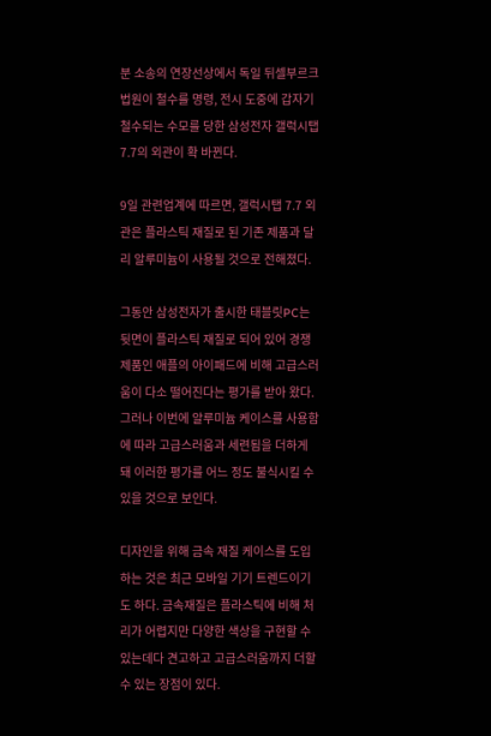분 소송의 연장선상에서 독일 뒤셀부르크 법원이 철수를 명령, 전시 도중에 갑자기 철수되는 수모를 당한 삼성전자 갤럭시탭 7.7의 외관이 확 바뀐다.

9일 관련업계에 따르면, 갤럭시탭 7.7 외관은 플라스틱 재질로 된 기존 제품과 달리 알루미늄이 사용될 것으로 전해졌다.

그동안 삼성전자가 출시한 태블릿PC는 뒷면이 플라스틱 재질로 되어 있어 경쟁제품인 애플의 아이패드에 비해 고급스러움이 다소 떨어진다는 평가를 받아 왔다. 그러나 이번에 알루미늄 케이스를 사용함에 따라 고급스러움과 세련됨을 더하게 돼 이러한 평가를 어느 정도 불식시킬 수 있을 것으로 보인다.

디자인을 위해 금속 재질 케이스를 도입하는 것은 최근 모바일 기기 트렌드이기도 하다. 금속재질은 플라스틱에 비해 처리가 어렵지만 다양한 색상을 구현할 수 있는데다 견고하고 고급스러움까지 더할 수 있는 장점이 있다.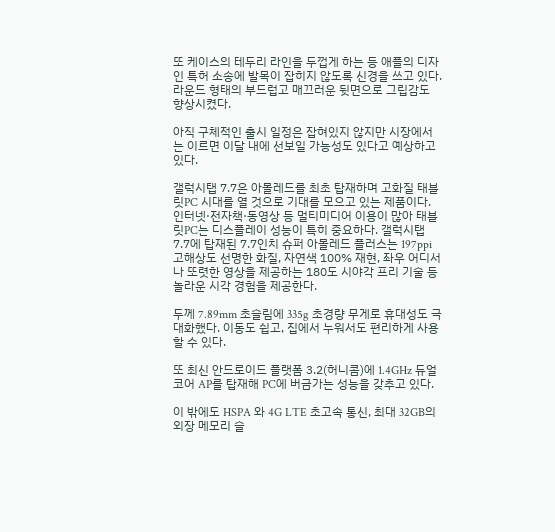또 케이스의 테두리 라인을 두껍게 하는 등 애플의 디자인 특허 소송에 발목이 잡히지 않도록 신경을 쓰고 있다. 라운드 형태의 부드럽고 매끄러운 뒷면으로 그립감도 향상시켰다.

아직 구체적인 출시 일정은 잡혀있지 않지만 시장에서는 이르면 이달 내에 선보일 가능성도 있다고 예상하고 있다.

갤럭시탭 7.7은 아몰레드를 최초 탑재하며 고화질 태블릿PC 시대를 열 것으로 기대를 모으고 있는 제품이다. 인터넷·전자책·동영상 등 멀티미디어 이용이 많아 태블릿PC는 디스플레이 성능이 특히 중요하다. 갤럭시탭 7.7에 탑재된 7.7인치 슈퍼 아몰레드 플러스는 197ppi 고해상도 선명한 화질, 자연색 100% 재현, 좌우 어디서나 또렷한 영상을 제공하는 180도 시야각 프리 기술 등 놀라운 시각 경험을 제공한다.

두께 7.89mm 초슬림에 335g 초경량 무게로 휴대성도 극대화했다. 이동도 쉽고, 집에서 누워서도 편리하게 사용할 수 있다.

또 최신 안드로이드 플랫폼 3.2(허니콤)에 1.4GHz 듀얼코어 AP를 탑재해 PC에 버금가는 성능을 갖추고 있다.

이 밖에도 HSPA 와 4G LTE 초고속 통신, 최대 32GB의 외장 메모리 슬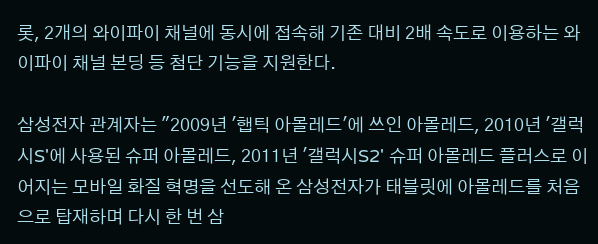롯, 2개의 와이파이 채널에 동시에 접속해 기존 대비 2배 속도로 이용하는 와이파이 채널 본딩 등 첨단 기능을 지원한다.

삼성전자 관계자는 "2009년 '햅틱 아몰레드'에 쓰인 아몰레드, 2010년 '갤럭시S'에 사용된 슈퍼 아몰레드, 2011년 '갤럭시S2' 슈퍼 아몰레드 플러스로 이어지는 모바일 화질 혁명을 선도해 온 삼성전자가 태블릿에 아몰레드를 처음으로 탑재하며 다시 한 번 삼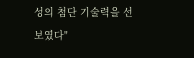성의 첨단 기술력을 선보였다"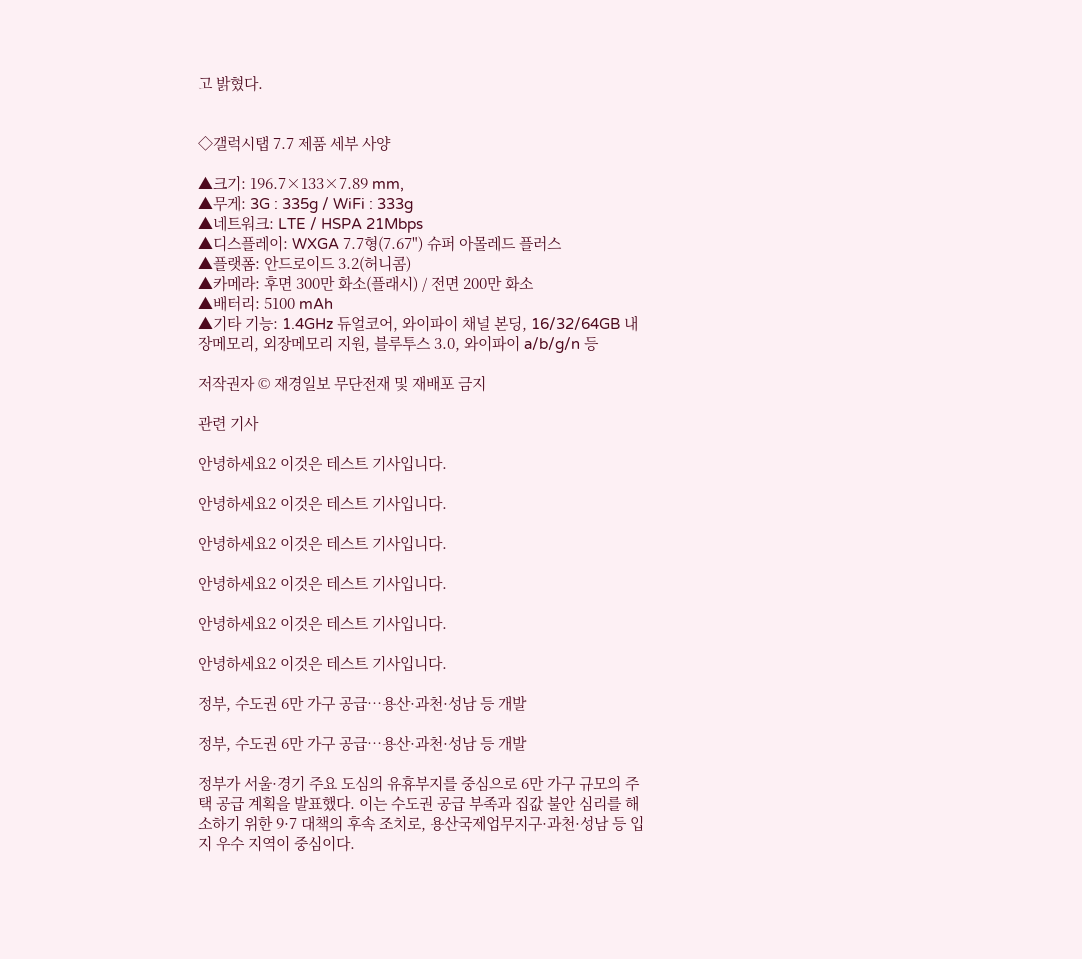고 밝혔다.


◇갤럭시탭 7.7 제품 세부 사양

▲크기: 196.7×133×7.89 mm,
▲무게: 3G : 335g / WiFi : 333g
▲네트워크: LTE / HSPA 21Mbps
▲디스플레이: WXGA 7.7형(7.67") 슈퍼 아몰레드 플러스
▲플랫폼: 안드로이드 3.2(허니콤)
▲카메라: 후면 300만 화소(플래시) / 전면 200만 화소
▲배터리: 5100 mAh
▲기타 기능: 1.4GHz 듀얼코어, 와이파이 채널 본딩, 16/32/64GB 내장메모리, 외장메모리 지원, 블루투스 3.0, 와이파이 a/b/g/n 등

저작권자 © 재경일보 무단전재 및 재배포 금지

관련 기사

안녕하세요2 이것은 테스트 기사입니다.

안녕하세요2 이것은 테스트 기사입니다.

안녕하세요2 이것은 테스트 기사입니다.

안녕하세요2 이것은 테스트 기사입니다.

안녕하세요2 이것은 테스트 기사입니다.

안녕하세요2 이것은 테스트 기사입니다.

정부, 수도권 6만 가구 공급…용산·과천·성남 등 개발

정부, 수도권 6만 가구 공급…용산·과천·성남 등 개발

정부가 서울·경기 주요 도심의 유휴부지를 중심으로 6만 가구 규모의 주택 공급 계획을 발표했다. 이는 수도권 공급 부족과 집값 불안 심리를 해소하기 위한 9·7 대책의 후속 조치로, 용산국제업무지구·과천·성남 등 입지 우수 지역이 중심이다.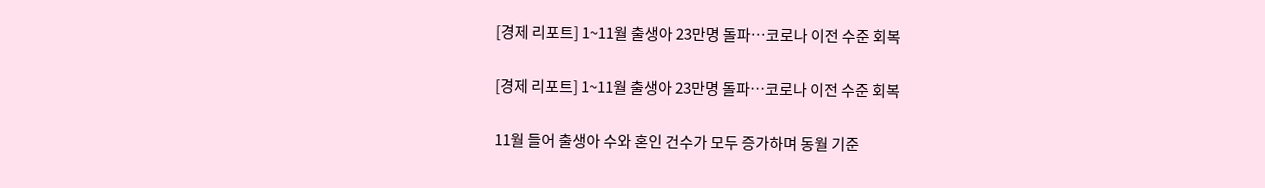[경제 리포트] 1~11월 출생아 23만명 돌파…코로나 이전 수준 회복

[경제 리포트] 1~11월 출생아 23만명 돌파…코로나 이전 수준 회복

11월 들어 출생아 수와 혼인 건수가 모두 증가하며 동월 기준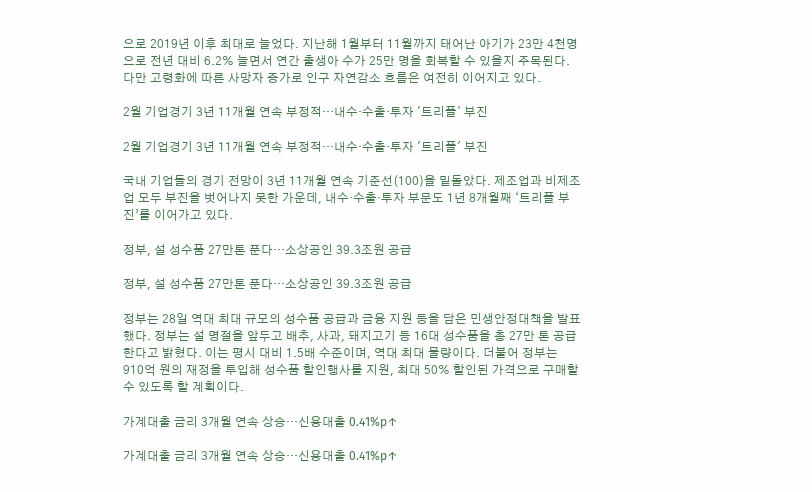으로 2019년 이후 최대로 늘었다. 지난해 1월부터 11월까지 태어난 아기가 23만 4천명으로 전년 대비 6.2% 늘면서 연간 출생아 수가 25만 명을 회복할 수 있을지 주목된다. 다만 고령화에 따른 사망자 증가로 인구 자연감소 흐름은 여전히 이어지고 있다.

2월 기업경기 3년 11개월 연속 부정적…내수·수출·투자 '트리플' 부진

2월 기업경기 3년 11개월 연속 부정적…내수·수출·투자 '트리플' 부진

국내 기업들의 경기 전망이 3년 11개월 연속 기준선(100)을 밑돌았다. 제조업과 비제조업 모두 부진을 벗어나지 못한 가운데, 내수·수출·투자 부문도 1년 8개월째 ‘트리플 부진’를 이어가고 있다.

정부, 설 성수품 27만톤 푼다…소상공인 39.3조원 공급

정부, 설 성수품 27만톤 푼다…소상공인 39.3조원 공급

정부는 28일 역대 최대 규모의 성수품 공급과 금융 지원 등을 담은 민생안정대책을 발표했다. 정부는 설 명절을 앞두고 배추, 사과, 돼지고기 등 16대 성수품을 총 27만 톤 공급한다고 밝혔다. 이는 평시 대비 1.5배 수준이며, 역대 최대 물량이다. 더불어 정부는 910억 원의 재정을 투입해 성수품 할인행사를 지원, 최대 50% 할인된 가격으로 구매할 수 있도록 할 계획이다.

가계대출 금리 3개월 연속 상승…신용대출 0.41%p↑

가계대출 금리 3개월 연속 상승…신용대출 0.41%p↑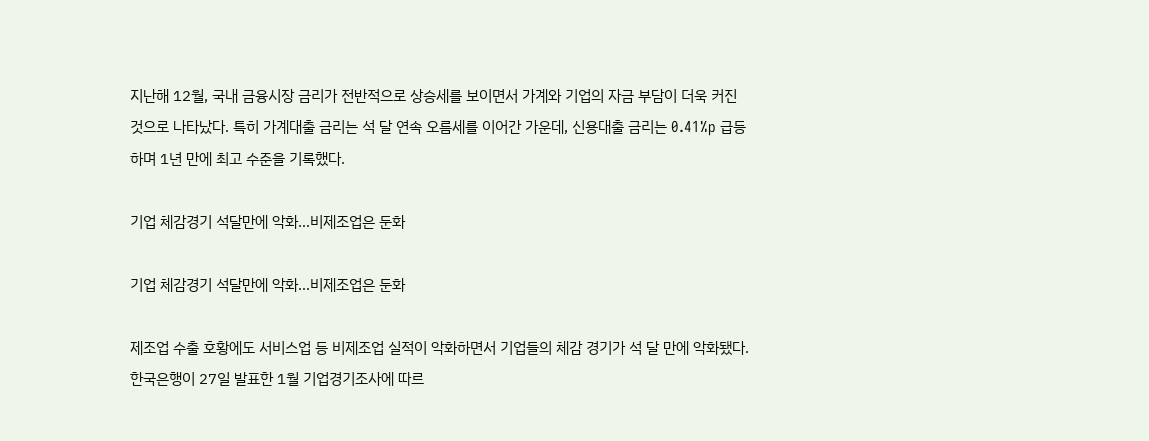지난해 12월, 국내 금융시장 금리가 전반적으로 상승세를 보이면서 가계와 기업의 자금 부담이 더욱 커진 것으로 나타났다. 특히 가계대출 금리는 석 달 연속 오름세를 이어간 가운데, 신용대출 금리는 0.41%p 급등하며 1년 만에 최고 수준을 기록했다.

기업 체감경기 석달만에 악화…비제조업은 둔화

기업 체감경기 석달만에 악화…비제조업은 둔화

제조업 수출 호황에도 서비스업 등 비제조업 실적이 악화하면서 기업들의 체감 경기가 석 달 만에 악화됐다. 한국은행이 27일 발표한 1월 기업경기조사에 따르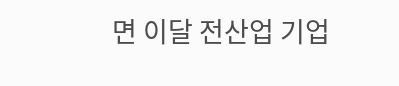면 이달 전산업 기업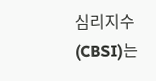심리지수(CBSI)는